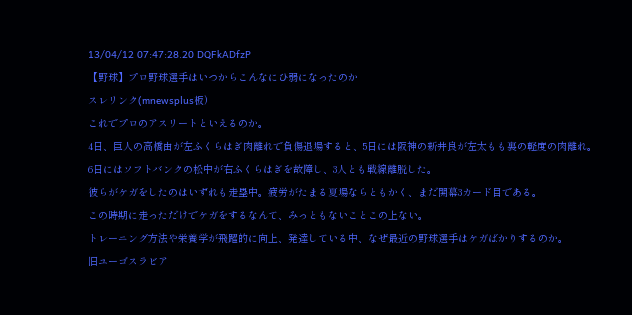13/04/12 07:47:28.20 DQFkADfzP
【野球】プロ野球選手はいつからこんなにひ弱になったのか
スレリンク(mnewsplus板)
これでプロのアスリートといえるのか。
4日、巨人の高橋由が左ふくらはぎ肉離れで負傷退場すると、5日には阪神の新井良が左太もも裏の軽度の肉離れ。
6日にはソフトバンクの松中が右ふくらはぎを故障し、3人とも戦線離脱した。
彼らがケガをしたのはいずれも走塁中。疲労がたまる夏場ならともかく、まだ開幕3カード目である。
この時期に走っただけでケガをするなんて、みっともないことこの上ない。
トレーニング方法や栄養学が飛躍的に向上、発達している中、なぜ最近の野球選手はケガばかりするのか。
旧ユーゴスラビア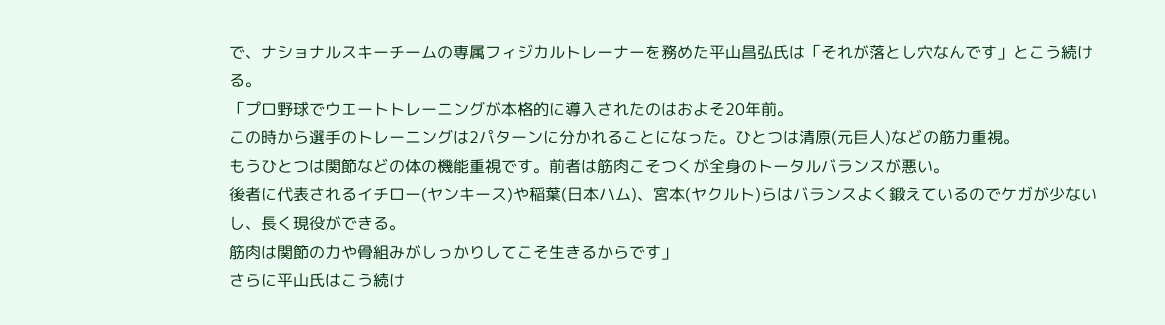で、ナショナルスキーチームの専属フィジカルトレーナーを務めた平山昌弘氏は「それが落とし穴なんです」とこう続ける。
「プロ野球でウエートトレーニングが本格的に導入されたのはおよそ20年前。
この時から選手のトレーニングは2パターンに分かれることになった。ひとつは清原(元巨人)などの筋力重視。
もうひとつは関節などの体の機能重視です。前者は筋肉こそつくが全身のトータルバランスが悪い。
後者に代表されるイチロー(ヤンキース)や稲葉(日本ハム)、宮本(ヤクルト)らはバランスよく鍛えているのでケガが少ないし、長く現役ができる。
筋肉は関節の力や骨組みがしっかりしてこそ生きるからです」
さらに平山氏はこう続け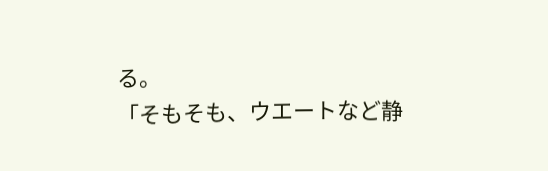る。
「そもそも、ウエートなど静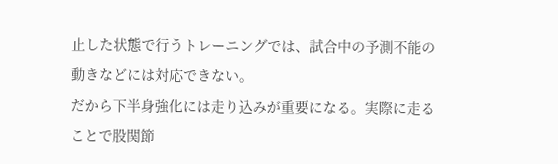止した状態で行うトレーニングでは、試合中の予測不能の動きなどには対応できない。
だから下半身強化には走り込みが重要になる。実際に走ることで股関節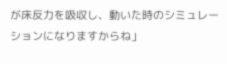が床反力を吸収し、動いた時のシミュレーションになりますからね」